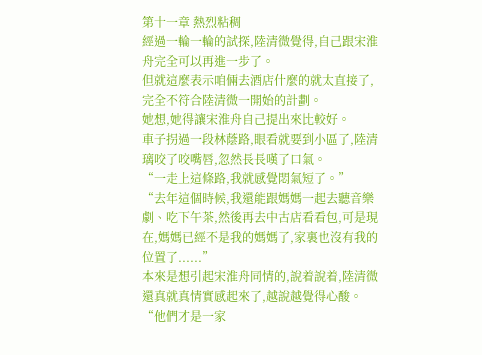第十一章 熱烈粘稠
經過一輪一輪的試探,陸清微覺得,自己跟宋淮舟完全可以再進一步了。
但就這麼表示咱倆去酒店什麼的就太直接了,完全不符合陸清微一開始的計劃。
她想,她得讓宋淮舟自己提出來比較好。
車子拐過一段林蔭路,眼看就要到小區了,陸清璃咬了咬嘴唇,忽然長長嘆了口氣。
“一走上這條路,我就感覺悶氣短了。”
“去年這個時候,我還能跟媽媽一起去聽音樂劇、吃下午茶,然後再去中古店看看包,可是現在,媽媽已經不是我的媽媽了,家裏也沒有我的位置了......”
本來是想引起宋淮舟同情的,說着說着,陸清微還真就真情實感起來了,越說越覺得心酸。
“他們才是一家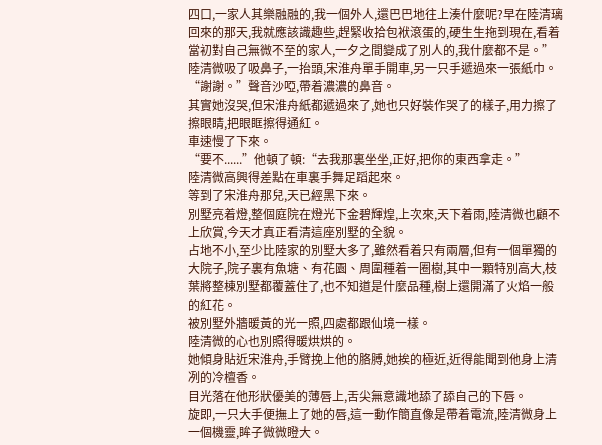四口,一家人其樂融融的,我一個外人,還巴巴地往上湊什麼呢?早在陸清璃回來的那天,我就應該識趣些,趕緊收拾包袱滾蛋的,硬生生拖到現在,看着當初對自己無微不至的家人,一夕之間變成了別人的,我什麼都不是。”
陸清微吸了吸鼻子,一抬頭,宋淮舟單手開車,另一只手遞過來一張紙巾。
“謝謝。”聲音沙啞,帶着濃濃的鼻音。
其實她沒哭,但宋淮舟紙都遞過來了,她也只好裝作哭了的樣子,用力擦了擦眼睛,把眼眶擦得通紅。
車速慢了下來。
“要不......”他頓了頓:“去我那裏坐坐,正好,把你的東西拿走。”
陸清微高興得差點在車裏手舞足蹈起來。
等到了宋淮舟那兒,天已經黑下來。
別墅亮着燈,整個庭院在燈光下金碧輝煌,上次來,天下着雨,陸清微也顧不上欣賞,今天才真正看清這座別墅的全貌。
占地不小,至少比陸家的別墅大多了,雖然看着只有兩層,但有一個單獨的大院子,院子裏有魚塘、有花園、周圍種着一圈樹,其中一顆特別高大,枝葉將整棟別墅都覆蓋住了,也不知道是什麼品種,樹上還開滿了火焰一般的紅花。
被別墅外牆暖黃的光一照,四處都跟仙境一樣。
陸清微的心也別照得暖烘烘的。
她傾身貼近宋淮舟,手臂挽上他的胳膊,她挨的極近,近得能聞到他身上清冽的冷檀香。
目光落在他形狀優美的薄唇上,舌尖無意識地舔了舔自己的下唇。
旋即,一只大手便撫上了她的唇,這一動作簡直像是帶着電流,陸清微身上一個機靈,眸子微微瞪大。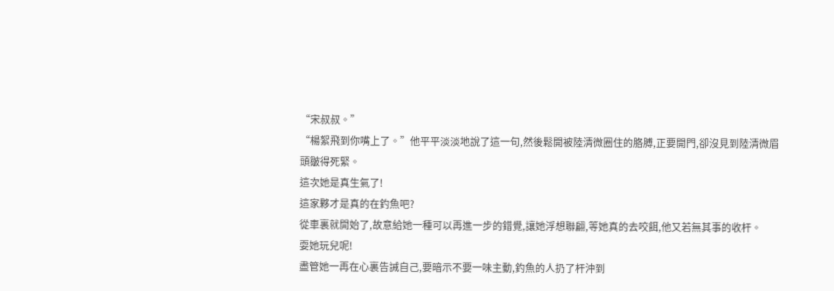“宋叔叔。”
“楊絮飛到你嘴上了。”他平平淡淡地說了這一句,然後鬆開被陸清微圈住的胳膊,正要開門,卻沒見到陸清微眉頭皺得死緊。
這次她是真生氣了!
這家夥才是真的在釣魚吧?
從車裏就開始了,故意給她一種可以再進一步的錯覺,讓她浮想聯翩,等她真的去咬餌,他又若無其事的收杆。
耍她玩兒呢!
盡管她一再在心裏告誡自己,要暗示不要一味主動,釣魚的人扔了杆沖到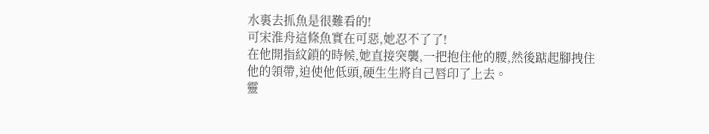水裏去抓魚是很難看的!
可宋淮舟這條魚實在可惡,她忍不了了!
在他開指紋鎖的時候,她直接突襲,一把抱住他的腰,然後踮起腳拽住他的領帶,迫使他低頭,硬生生將自己唇印了上去。
靈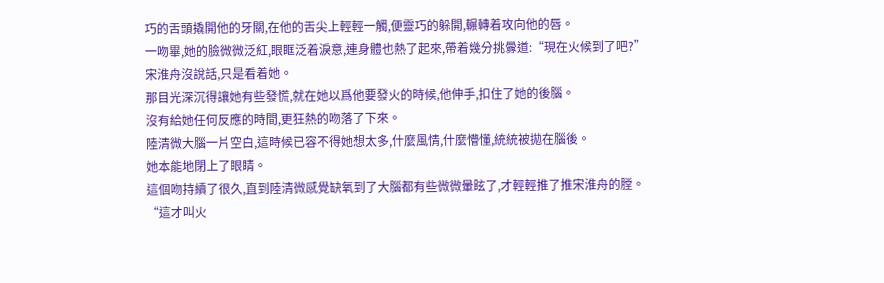巧的舌頭撬開他的牙關,在他的舌尖上輕輕一觸,便靈巧的躲開,輾轉着攻向他的唇。
一吻畢,她的臉微微泛紅,眼眶泛着淚意,連身體也熱了起來,帶着幾分挑釁道:“現在火候到了吧?”
宋淮舟沒說話,只是看着她。
那目光深沉得讓她有些發慌,就在她以爲他要發火的時候,他伸手,扣住了她的後腦。
沒有給她任何反應的時間,更狂熱的吻落了下來。
陸清微大腦一片空白,這時候已容不得她想太多,什麼風情,什麼懵懂,統統被拋在腦後。
她本能地閉上了眼睛。
這個吻持續了很久,直到陸清微感覺缺氧到了大腦都有些微微暈眩了,才輕輕推了推宋淮舟的膛。
“這才叫火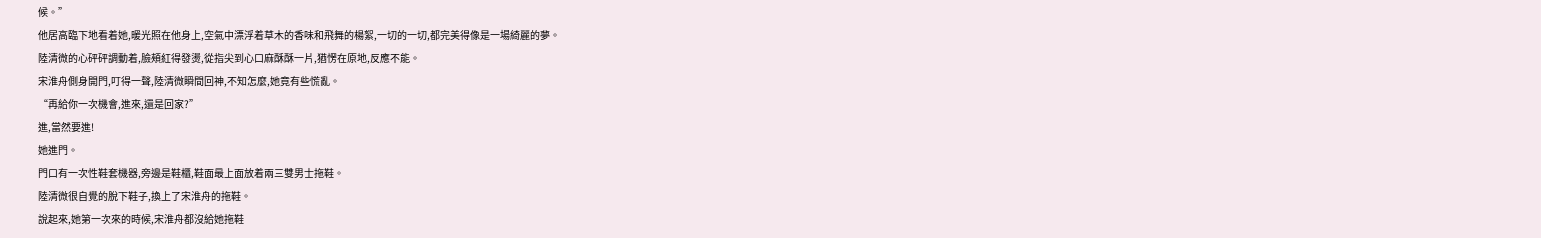候。”
他居高臨下地看着她,暖光照在他身上,空氣中漂浮着草木的香味和飛舞的楊絮,一切的一切,都完美得像是一場綺麗的夢。
陸清微的心砰砰調動着,臉頰紅得發燙,從指尖到心口麻酥酥一片,猶愣在原地,反應不能。
宋淮舟側身開門,叮得一聲,陸清微瞬間回神,不知怎麼,她竟有些慌亂。
“再給你一次機會,進來,還是回家?”
進,當然要進!
她進門。
門口有一次性鞋套機器,旁邊是鞋櫃,鞋面最上面放着兩三雙男士拖鞋。
陸清微很自覺的脫下鞋子,換上了宋淮舟的拖鞋。
說起來,她第一次來的時候,宋淮舟都沒給她拖鞋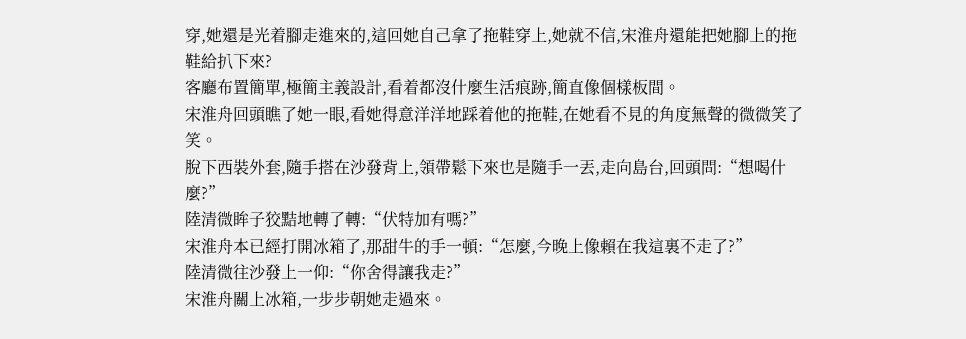穿,她還是光着腳走進來的,這回她自己拿了拖鞋穿上,她就不信,宋淮舟還能把她腳上的拖鞋給扒下來?
客廳布置簡單,極簡主義設計,看着都沒什麼生活痕跡,簡直像個樣板間。
宋淮舟回頭瞧了她一眼,看她得意洋洋地踩着他的拖鞋,在她看不見的角度無聲的微微笑了笑。
脫下西裝外套,隨手搭在沙發背上,領帶鬆下來也是隨手一丟,走向島台,回頭問:“想喝什麼?”
陸清微眸子狡黠地轉了轉:“伏特加有嗎?”
宋淮舟本已經打開冰箱了,那甜牛的手一頓:“怎麼,今晚上像賴在我這裏不走了?”
陸清微往沙發上一仰:“你舍得讓我走?”
宋淮舟關上冰箱,一步步朝她走過來。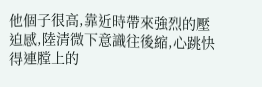他個子很高,靠近時帶來強烈的壓迫感,陸清微下意識往後縮,心跳快得連膛上的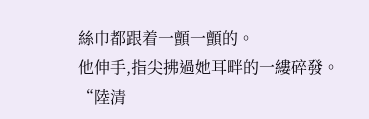絲巾都跟着一顫一顫的。
他伸手,指尖拂過她耳畔的一縷碎發。
“陸清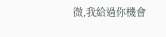微,我給過你機會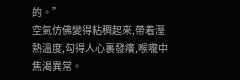的。”
空氣仿佛變得粘稠起來,帶着溼熱溫度,勾得人心裏發癢,喉嚨中焦渴異常。